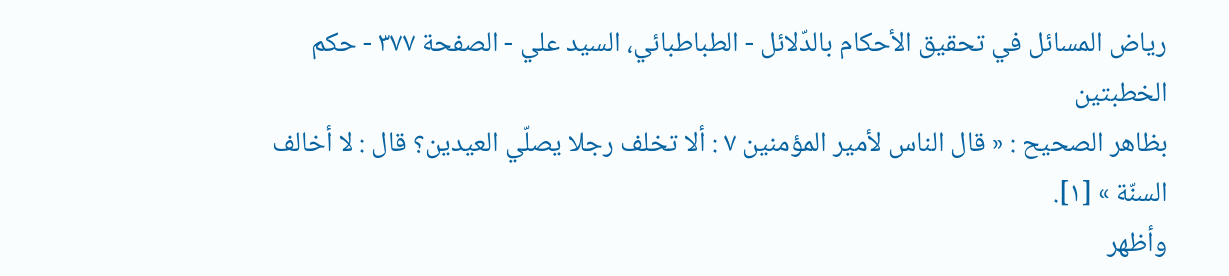رياض المسائل في تحقيق الأحكام بالدّلائل - الطباطبائي، السيد علي - الصفحة ٣٧٧ - حكم الخطبتين
بظاهر الصحيح : « قال الناس لأمير المؤمنين ٧ : ألا تخلف رجلا يصلّي العيدين؟ قال : لا أخالف السنّة » [١].
وأظهر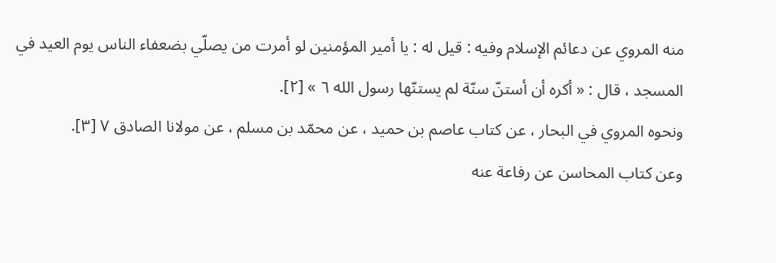منه المروي عن دعائم الإسلام وفيه : قيل له : يا أمير المؤمنين لو أمرت من يصلّي بضعفاء الناس يوم العيد في المسجد ، قال : « أكره أن أستنّ سنّة لم يستنّها رسول الله ٦ » [٢].
ونحوه المروي في البحار ، عن كتاب عاصم بن حميد ، عن محمّد بن مسلم ، عن مولانا الصادق ٧ [٣].
وعن كتاب المحاسن عن رفاعة عنه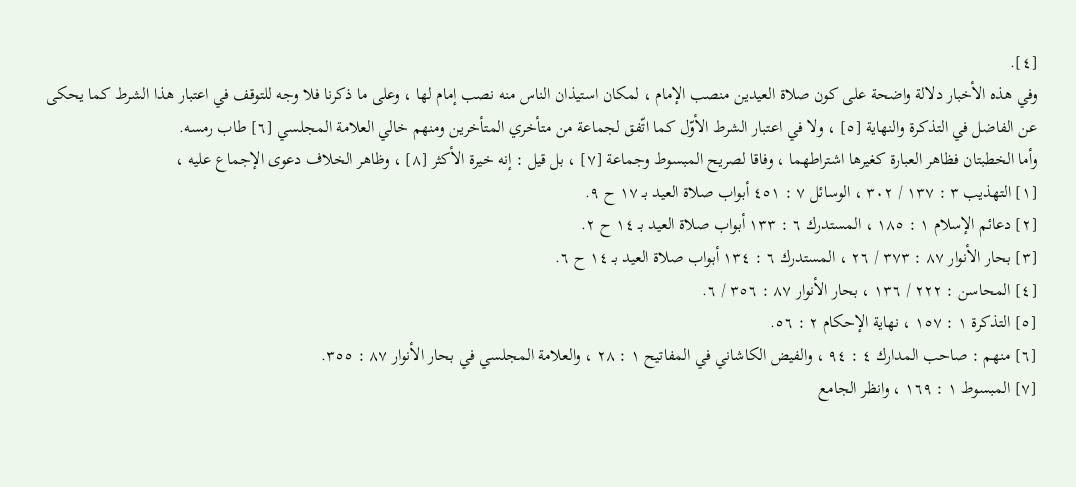[٤].
وفي هذه الأخبار دلالة واضحة على كون صلاة العيدين منصب الإمام ، لمكان استيذان الناس منه نصب إمام لها ، وعلى ما ذكرنا فلا وجه للتوقف في اعتبار هذا الشرط كما يحكى عن الفاضل في التذكرة والنهاية [٥] ، ولا في اعتبار الشرط الأوّل كما اتّفق لجماعة من متأخري المتأخرين ومنهم خالي العلامة المجلسي [٦] طاب رمسه.
وأما الخطبتان فظاهر العبارة كغيرها اشتراطهما ، وفاقا لصريح المبسوط وجماعة [٧] ، بل قيل : إنه خيرة الأكثر [٨] ، وظاهر الخلاف دعوى الإجماع عليه ،
[١] التهذيب ٣ : ١٣٧ / ٣٠٢ ، الوسائل ٧ : ٤٥١ أبواب صلاة العيد بـ ١٧ ح ٩.
[٢] دعائم الإسلام ١ : ١٨٥ ، المستدرك ٦ : ١٣٣ أبواب صلاة العيد بـ ١٤ ح ٢.
[٣] بحار الأنوار ٨٧ : ٣٧٣ / ٢٦ ، المستدرك ٦ : ١٣٤ أبواب صلاة العيد بـ ١٤ ح ٦.
[٤] المحاسن : ٢٢٢ / ١٣٦ ، بحار الأنوار ٨٧ : ٣٥٦ / ٦.
[٥] التذكرة ١ : ١٥٧ ، نهاية الإحكام ٢ : ٥٦.
[٦] منهم : صاحب المدارك ٤ : ٩٤ ، والفيض الكاشاني في المفاتيح ١ : ٢٨ ، والعلامة المجلسي في بحار الأنوار ٨٧ : ٣٥٥.
[٧] المبسوط ١ : ١٦٩ ، وانظر الجامع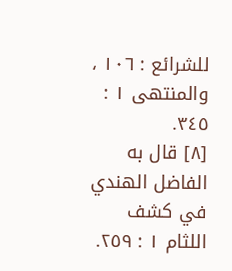للشرائع : ١٠٦ ، والمنتهى ١ : ٣٤٥.
[٨] قال به الفاضل الهندي في كشف اللثام ١ : ٢٥٩.